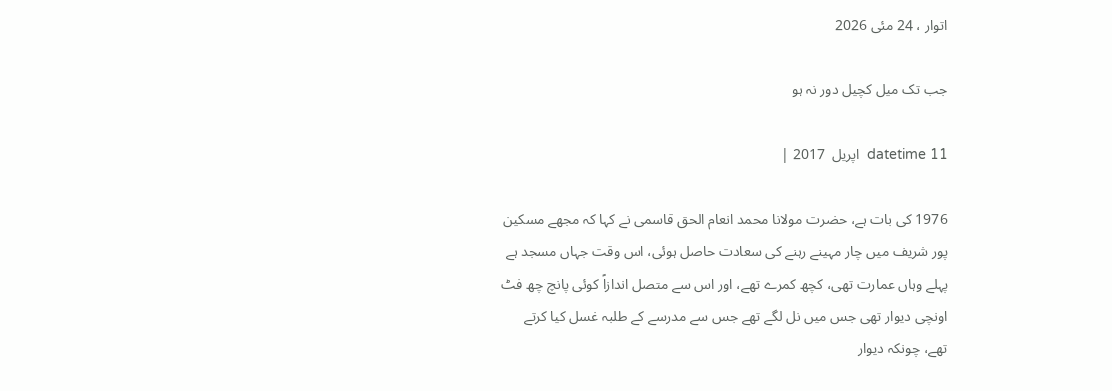اتوار ، 24 مئی 2026

جب تک میل کچیل دور نہ ہو

datetime 11  اپریل  2017 |

1976 کی بات ہے، حضرت مولانا محمد انعام الحق قاسمی نے کہا کہ مجھے مسکین پور شریف میں چار مہینے رہنے کی سعادت حاصل ہوئی، اس وقت جہاں مسجد ہے پہلے وہاں عمارت تھی، کچھ کمرے تھے، اور اس سے متصل اندازاً کوئی پانچ چھ فٹ اونچی دیوار تھی جس میں نل لگے تھے جس سے مدرسے کے طلبہ غسل کیا کرتے تھے، چونکہ دیوار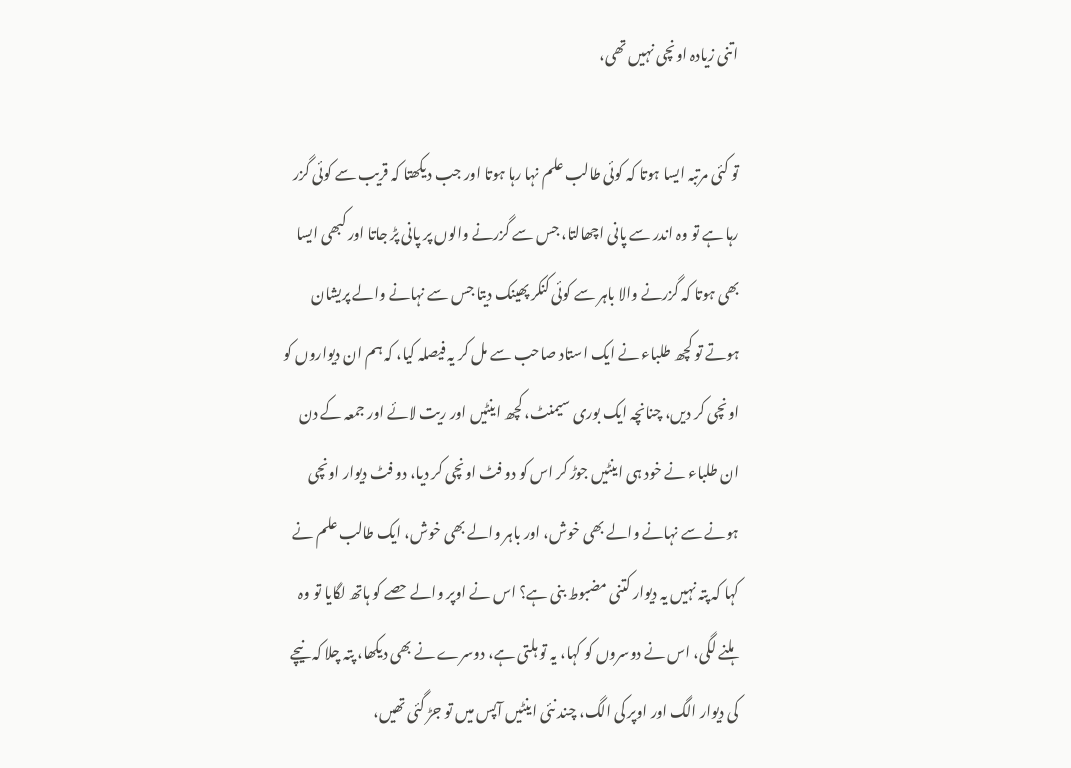اتنی زیادہ اونچی نہیں تھی،

تو کئی مرتبہ ایسا ہوتا کہ کوئی طالب علم نہا رہا ہوتا اور جب دیکھتا کہ قریب سے کوئی گزر رہا ہے تو وہ اندر سے پانی اچھالتا، جس سے گزرنے والوں پر پانی پڑ جاتا اور کبھی ایسا بھی ہوتا کہ گزرنے والا باہر سے کوئی کنکر پھینک دیتا جس سے نہانے والے پریشان ہوتے تو کچھ طلباء نے ایک استاد صاحب سے مل کر یہ فیصلہ کیا، کہ ہم ان دیواروں کو اونچی کر دیں، چنانچہ ایک بوری سیمنٹ، کچھ اینٹیں اور ریت لائے اور جمعہ کے دن ان طلباء نے خود ہی اینٹیں جوڑ کر اس کو دو فٹ اونچی کر دیا، دو فٹ دیوار اونچی ہونے سے نہانے والے بھی خوش، اور باہر والے بھی خوش، ایک طالب علم نے کہا کہ پتہ نہیں یہ دیوار کتنی مضبوط بنی ہے؟ اس نے اوپر والے حصے کو ہاتھ لگایا تو وہ ہلنے لگی، اس نے دوسروں کو کہا، یہ تو ہلتی ہے، دوسرے نے بھی دیکھا، پتہ چلا کہ نیچے کی دیوار الگ اور اوپر کی الگ، چند نئی اینٹیں آپس میں تو جڑ گئی تھیں،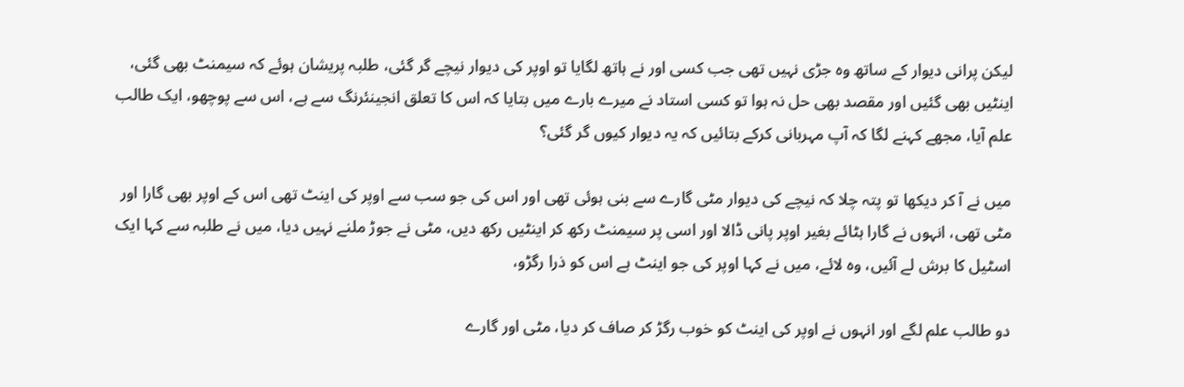لیکن پرانی دیوار کے ساتھ وہ جڑی نہیں تھی جب کسی اور نے ہاتھ لگایا تو اوپر کی دیوار نیچے گر گئی، طلبہ پریشان ہوئے کہ سیمنٹ بھی گئی، اینٹیں بھی گئیں اور مقصد بھی حل نہ ہوا تو کسی استاد نے میرے بارے میں بتایا کہ اس کا تعلق انجینئرنگ سے ہے، اس سے پوچھو، ایک طالب علم آیا، مجھے کہنے لگا کہ آپ مہربانی کرکے بتائیں کہ یہ دیوار کیوں گر گئی؟

میں نے آ کر دیکھا تو پتہ چلا کہ نیچے کی دیوار مٹی گارے سے بنی ہوئی تھی اور اس کی جو سب سے اوپر کی اینٹ تھی اس کے اوپر بھی گارا اور مٹی تھی، انہوں نے گارا ہٹائے بغیر اوپر پانی ڈالا اور اسی پر سیمنٹ رکھ کر اینٹیں رکھ دیں، مٹی نے جوڑ ملنے نہیں دیا، میں نے طلبہ سے کہا ایک اسٹیل کا برش لے آئیں، وہ لائے، میں نے کہا اوپر کی جو اینٹ ہے اس کو ذرا رگڑو،

دو طالب علم لگے اور انہوں نے اوپر کی اینٹ کو خوب رگڑ کر صاف کر دیا، مٹی اور گارے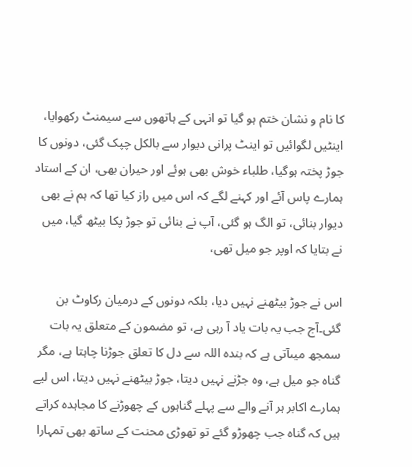کا نام و نشان ختم ہو گیا تو انہی کے ہاتھوں سے سیمنٹ رکھوایا، اینٹیں لگوائیں تو اینٹ پرانی دیوار سے بالکل چپک گئی، دونوں کا جوڑ پختہ ہوگیا، طلباء خوش بھی ہوئے اور حیران بھی، ان کے استاد ہمارے پاس آئے اور کہنے لگے کہ اس میں راز کیا تھا کہ ہم نے بھی دیوار بنائی، تو الگ ہو گئی، آپ نے بنائی تو جوڑ پکا بیٹھ گیا، میں نے بتایا کہ اوپر جو میل تھی،

اس نے جوڑ بیٹھنے نہیں دیا، بلکہ دونوں کے درمیان رکاوٹ بن گئی۔آج جب یہ بات یاد آ رہی ہے، تو مضمون کے متعلق یہ بات سمجھ میںآتی ہے کہ بندہ اللہ سے دل کا تعلق جوڑنا چاہتا ہے، مگر گناہ جو میل ہے، وہ جڑنے نہیں دیتا، جوڑ بیٹھنے نہیں دیتا، اس لیے ہمارے اکابر ہر آنے والے سے پہلے گناہوں کے چھوڑنے کا مجاہدہ کراتے ہیں کہ گناہ جب چھوڑو گئے تو تھوڑی محنت کے ساتھ بھی تمہارا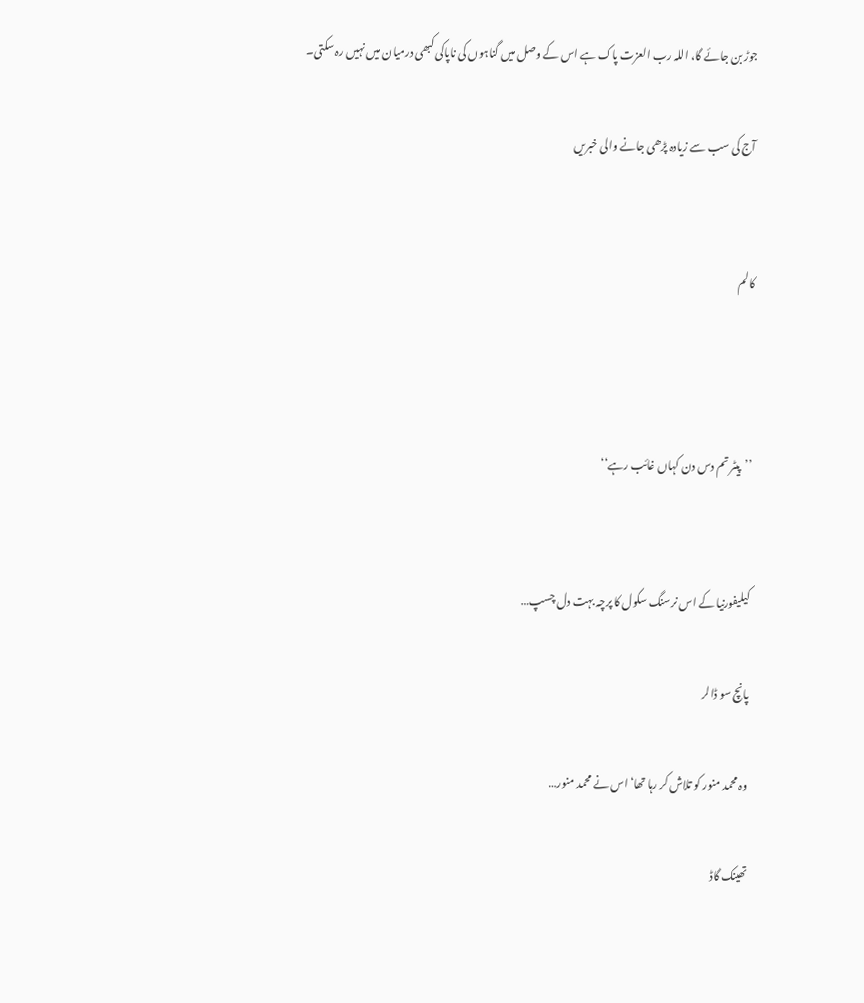جوڑ بن جائے گا، اللہ رب العزت پاک ہے اس کے وصل میں گناہوں کی ناپاکی کبھی درمیان میں نہیں رہ سکتی۔

آج کی سب سے زیادہ پڑھی جانے والی خبریں


کالم



’’پیٹر تم دس دن کہاں غائب رہے‘‘


کیلیفورنیا کے اس نرسنگ سکول کا پرچہ بہت دل چسپ…

پانچ سو ڈالر

وہ محمد منور کو تلاش کر رہا تھا‘ اس نے محمد منور…

تھینک گاڈ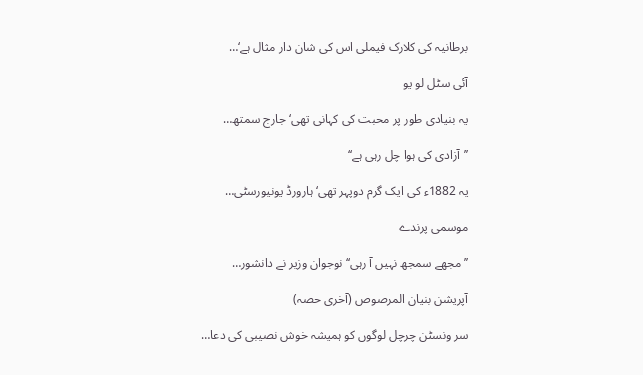برطانیہ کی کلارک فیملی اس کی شان دار مثال ہے‘…

آئی سٹل لو یو

یہ بنیادی طور پر محبت کی کہانی تھی‘ جارج سمتھ…

’’آزادی کی ہوا چل رہی ہے‘‘

یہ 1882ء کی ایک گرم دوپہر تھی‘ ہارورڈ یونیورسٹی…

موسمی پرندے

’’ مجھے سمجھ نہیں آ رہی‘‘ نوجوان وزیر نے دانشور…

آپریشن بنیان المرصوص (آخری حصہ)

سر ونسٹن چرچل لوگوں کو ہمیشہ خوش نصیبی کی دعا…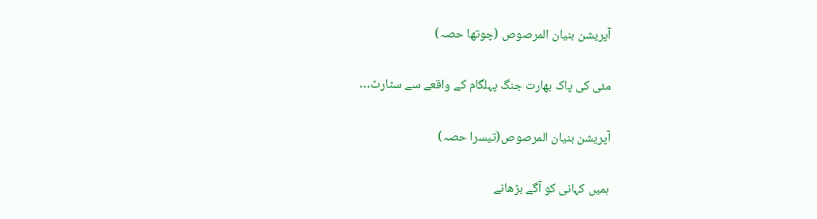آپریشن بنیان المرصوص (چوتھا حصہ)

مئی کی پاک بھارت جنگ پہلگام کے واقعے سے سٹارٹ…

آپریشن بنیان المرصوص(تیسرا حصہ)

ہمیں کہانی کو آگے بڑھانے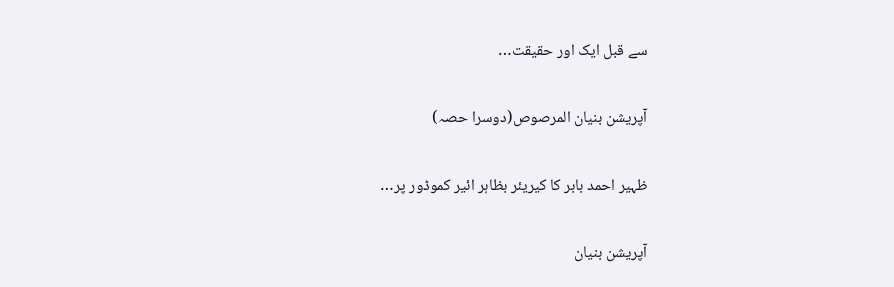سے قبل ایک اور حقیقت…

آپریشن بنیان المرصوص(دوسرا حصہ)

ظہیر احمد بابر کا کیریئر بظاہر ائیر کموڈور پر…

آپریشن بنیان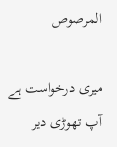المرصوص

میری درخواست ہے آپ تھوڑی دیر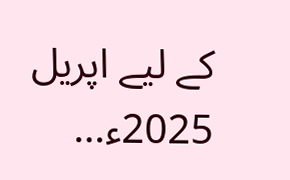کے لیے اپریل 2025ء…